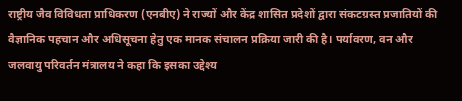राष्ट्रीय जैव विविधता प्राधिकरण (एनबीए) ने राज्यों और केंद्र शासित प्रदेशों द्वारा संकटग्रस्त प्रजातियों की वैज्ञानिक पहचान और अधिसूचना हेतु एक मानक संचालन प्रक्रिया जारी की है। पर्यावरण, वन और जलवायु परिवर्तन मंत्रालय ने कहा कि इसका उद्देश्य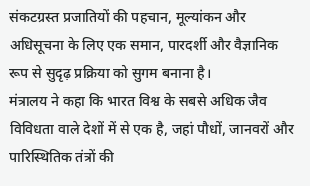संकटग्रस्त प्रजातियों की पहचान, मूल्यांकन और अधिसूचना के लिए एक समान, पारदर्शी और वैज्ञानिक रूप से सुदृढ़ प्रक्रिया को सुगम बनाना है।
मंत्रालय ने कहा कि भारत विश्व के सबसे अधिक जैव विविधता वाले देशों में से एक है, जहां पौधों, जानवरों और पारिस्थितिक तंत्रों की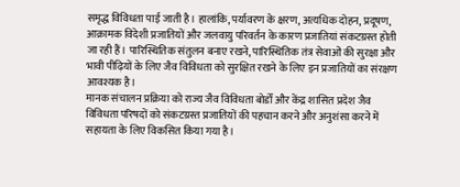समृद्ध विविधता पाई जाती है। हालांकि, पर्यावरण के क्षरण, अत्यधिक दोहन, प्रदूषण, आक्रामक विदेशी प्रजातियों और जलवायु परिवर्तन के कारण प्रजातियां संकटग्रस्त होती जा रही हैं। पारिस्थितिक संतुलन बनाए रखने, पारिस्थितिक तंत्र सेवाओं की सुरक्षा और भावी पीढ़ियों के लिए जैव विविधता को सुरक्षित रखने के लिए इन प्रजातियों का संरक्षण आवश्यक है।
मानक संचालन प्रक्रिया को राज्य जैव विविधता बोर्डों और केंद्र शासित प्रदेश जैव विविधता परिषदों को संकटग्रस्त प्रजातियों की पहचान करने और अनुशंसा करने में सहायता के लिए विकसित किया गया है।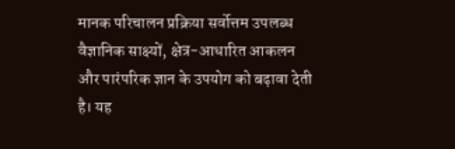मानक परिचालन प्रक्रिया सर्वोत्तम उपलब्ध वैज्ञानिक साक्ष्यों, क्षेत्र-आधारित आकलन और पारंपरिक ज्ञान के उपयोग को बढ़ावा देती है। यह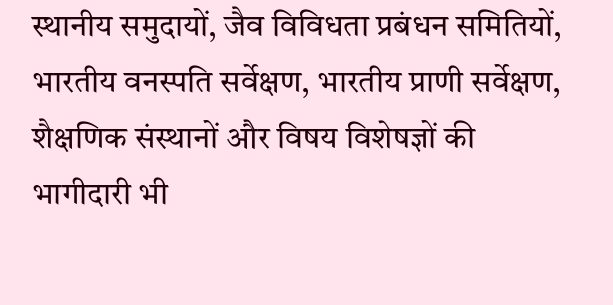स्थानीय समुदायों, जैव विविधता प्रबंधन समितियों, भारतीय वनस्पति सर्वेक्षण, भारतीय प्राणी सर्वेक्षण, शैक्षणिक संस्थानों और विषय विशेषज्ञों की भागीदारी भी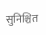सुनिश्चित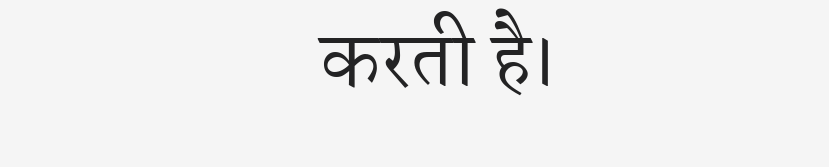करती है।